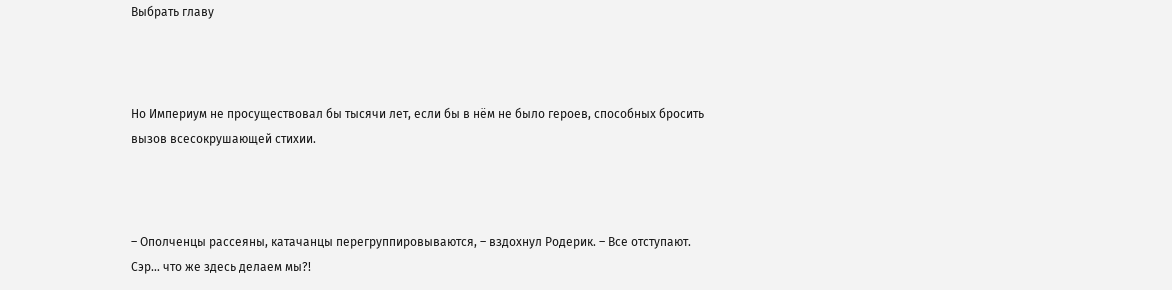Выбрать главу



Но Империум не просуществовал бы тысячи лет, если бы в нём не было героев, способных бросить вызов всесокрушающей стихии.



– Ополченцы рассеяны, катачанцы перегруппировываются, – вздохнул Родерик. – Все отступают. Сэр… что же здесь делаем мы?!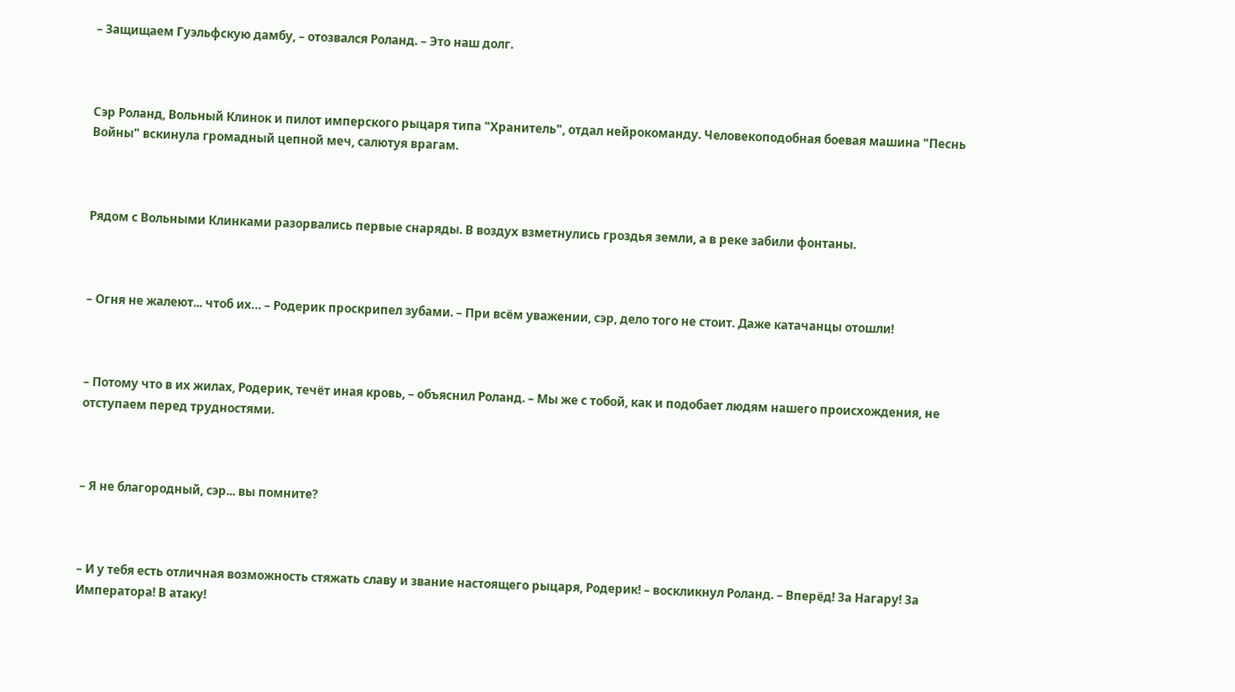– Защищаем Гуэльфскую дамбу, – отозвался Роланд. – Это наш долг.



Сэр Роланд, Вольный Клинок и пилот имперского рыцаря типа "Хранитель", отдал нейрокоманду. Человекоподобная боевая машина "Песнь Войны" вскинула громадный цепной меч, салютуя врагам.



Рядом с Вольными Клинками разорвались первые снаряды. В воздух взметнулись гроздья земли, а в реке забили фонтаны.



– Огня не жалеют... чтоб их… – Родерик проскрипел зубами. – При всём уважении, сэр, дело того не стоит. Даже катачанцы отошли!



– Потому что в их жилах, Родерик, течёт иная кровь, – объяснил Роланд. – Мы же с тобой, как и подобает людям нашего происхождения, не отступаем перед трудностями.



– Я не благородный, сэр... вы помните?



– И у тебя есть отличная возможность стяжать славу и звание настоящего рыцаря, Родерик! – воскликнул Роланд. – Вперёд! За Нагару! За Императора! В атаку!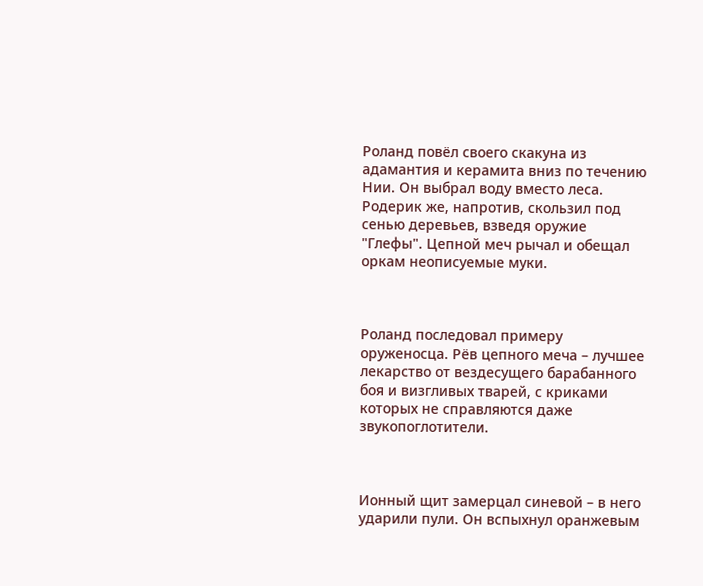Роланд повёл своего скакуна из адамантия и керамита вниз по течению Нии. Он выбрал воду вместо леса. Родерик же, напротив, скользил под сенью деревьев, взведя оружие "Глефы". Цепной меч рычал и обещал оркам неописуемые муки.



Роланд последовал примеру оруженосца. Рёв цепного меча – лучшее лекарство от вездесущего барабанного боя и визгливых тварей, с криками которых не справляются даже звукопоглотители.



Ионный щит замерцал синевой – в него ударили пули. Он вспыхнул оранжевым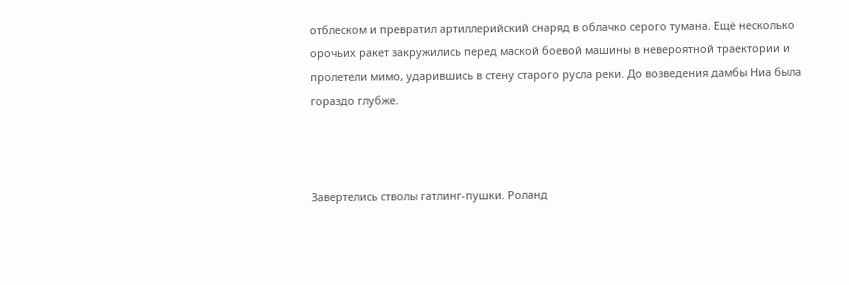отблеском и превратил артиллерийский снаряд в облачко серого тумана. Ещё несколько орочьих ракет закружились перед маской боевой машины в невероятной траектории и пролетели мимо, ударившись в стену старого русла реки. До возведения дамбы Ниа была гораздо глубже.



Завертелись стволы гатлинг-пушки. Роланд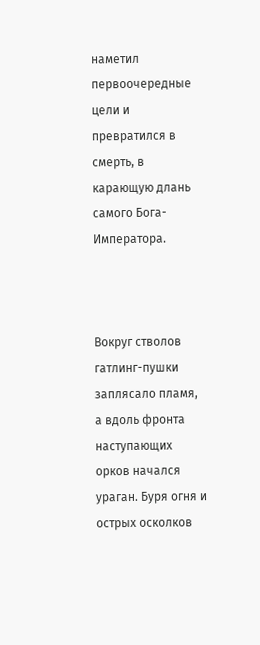наметил первоочередные цели и превратился в смерть, в карающую длань самого Бога-Императора.



Вокруг стволов гатлинг-пушки заплясало пламя, а вдоль фронта наступающих орков начался ураган. Буря огня и острых осколков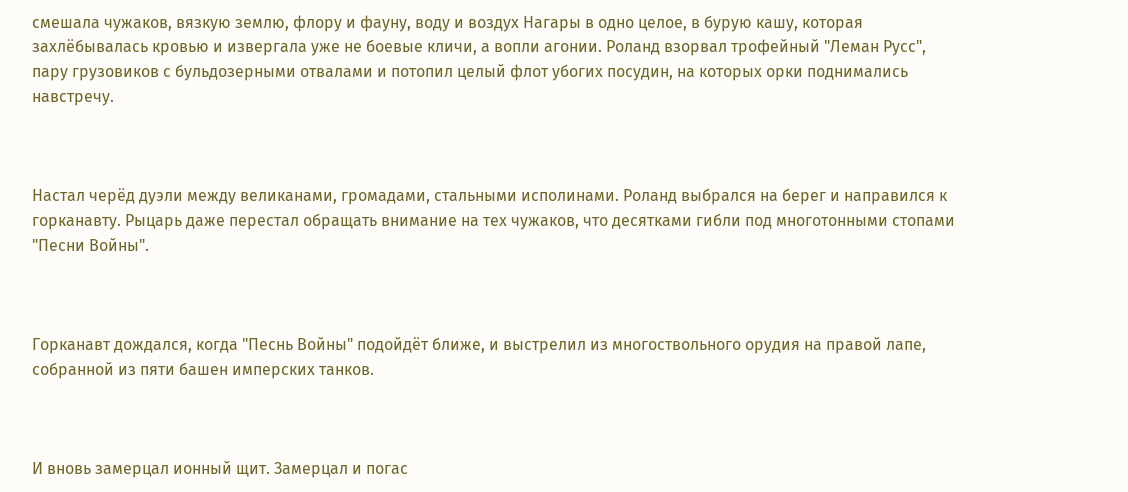смешала чужаков, вязкую землю, флору и фауну, воду и воздух Нагары в одно целое, в бурую кашу, которая захлёбывалась кровью и извергала уже не боевые кличи, а вопли агонии. Роланд взорвал трофейный "Леман Русс", пару грузовиков с бульдозерными отвалами и потопил целый флот убогих посудин, на которых орки поднимались навстречу.



Настал черёд дуэли между великанами, громадами, стальными исполинами. Роланд выбрался на берег и направился к горканавту. Рыцарь даже перестал обращать внимание на тех чужаков, что десятками гибли под многотонными стопами "Песни Войны".



Горканавт дождался, когда "Песнь Войны" подойдёт ближе, и выстрелил из многоствольного орудия на правой лапе, собранной из пяти башен имперских танков.



И вновь замерцал ионный щит. Замерцал и погас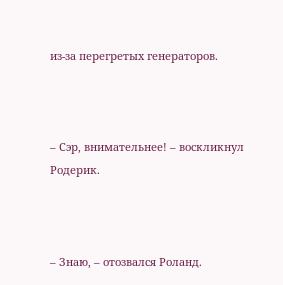из-за перегретых генераторов.



– Сэр, внимательнее! – воскликнул Родерик.



– Знаю, – отозвался Роланд.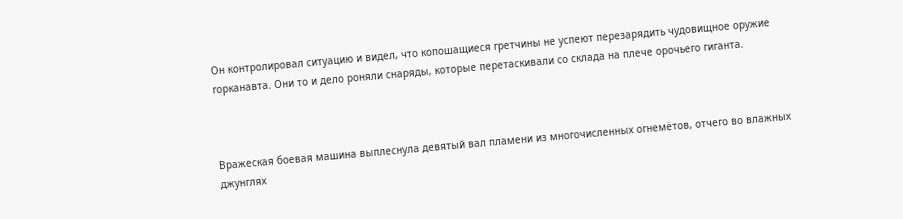Он контролировал ситуацию и видел, что копошащиеся гретчины не успеют перезарядить чудовищное оружие горканавта. Они то и дело роняли снаряды, которые перетаскивали со склада на плече орочьего гиганта.



Вражеская боевая машина выплеснула девятый вал пламени из многочисленных огнемётов, отчего во влажных джунглях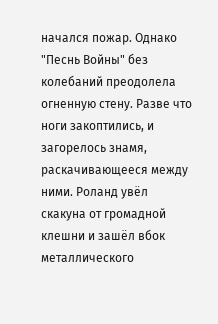начался пожар. Однако "Песнь Войны" без колебаний преодолела огненную стену. Разве что ноги закоптились, и загорелось знамя, раскачивающееся между ними. Роланд увёл скакуна от громадной клешни и зашёл вбок металлического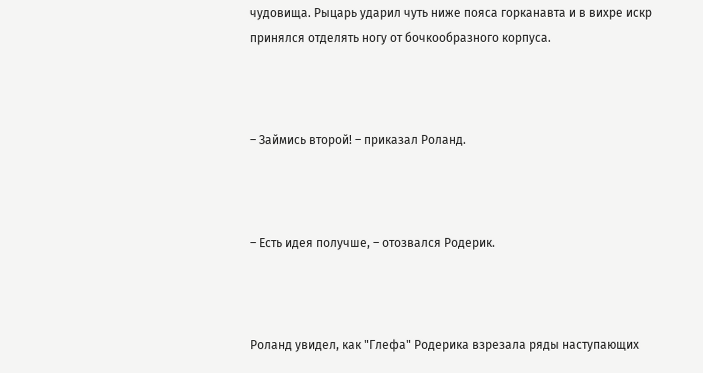чудовища. Рыцарь ударил чуть ниже пояса горканавта и в вихре искр принялся отделять ногу от бочкообразного корпуса.



– Займись второй! – приказал Роланд.



– Есть идея получше, – отозвался Родерик.



Роланд увидел, как "Глефа" Родерика взрезала ряды наступающих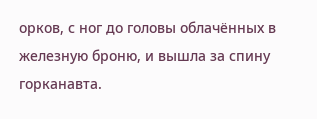орков, с ног до головы облачённых в железную броню, и вышла за спину горканавта.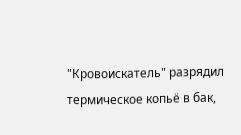"Кровоискатель" разрядил термическое копьё в бак,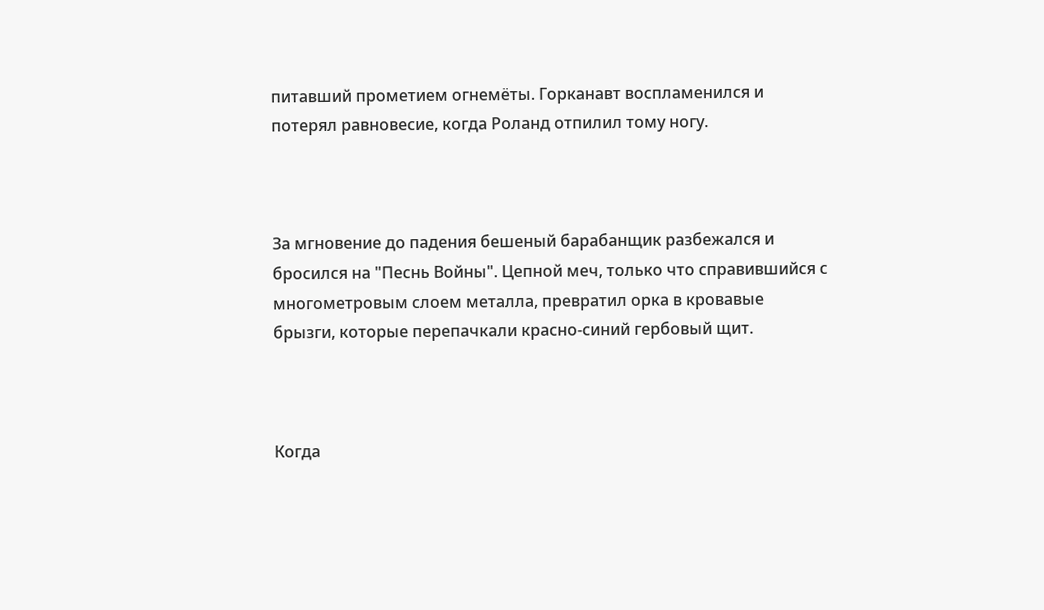питавший прометием огнемёты. Горканавт воспламенился и потерял равновесие, когда Роланд отпилил тому ногу.



За мгновение до падения бешеный барабанщик разбежался и бросился на "Песнь Войны". Цепной меч, только что справившийся с многометровым слоем металла, превратил орка в кровавые брызги, которые перепачкали красно-синий гербовый щит.



Когда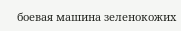боевая машина зеленокожих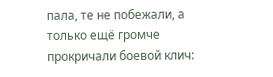пала, те не побежали, а только ещё громче прокричали боевой клич: